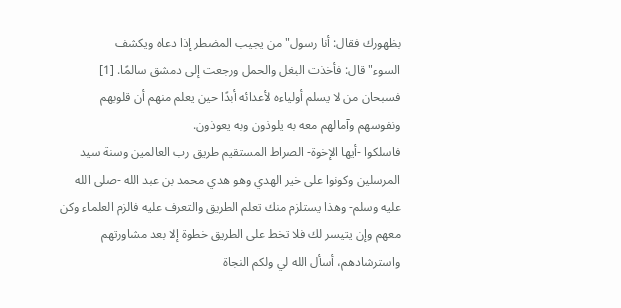بظهورك فقال: أنا رسول"من يجيب المضطر إذا دعاه ويكشف السوء"قال: فأخذت البغل والحمل ورجعت إلى دمشق سالمًا. [1]
فسبحان من لا يسلم أولياءه لأعدائه أبدًا حين يعلم منهم أن قلوبهم ونفوسهم وآمالهم معه به يلوذون وبه يعوذون.
فاسلكوا -أيها الإخوة- الصراط المستقيم طريق رب العالمين وسنة سيد المرسلين وكونوا على خير الهدي وهو هدي محمد بن عبد الله -صلى الله عليه وسلم- وهذا يستلزم منك تعلم الطريق والتعرف عليه فالزم العلماء وكن معهم وإن يتيسر لك فلا تخط على الطريق خطوة إلا بعد مشاورتهم واسترشادهم، أسأل الله لي ولكم النجاة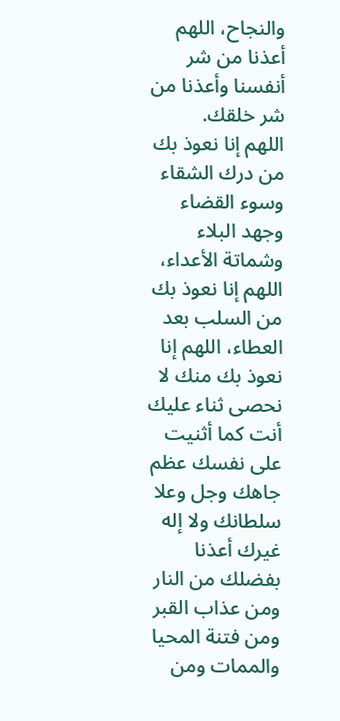والنجاح، اللهم أعذنا من شر أنفسنا وأعذنا من شر خلقك.
اللهم إنا نعوذ بك من درك الشقاء وسوء القضاء وجهد البلاء وشماتة الأعداء، اللهم إنا نعوذ بك من السلب بعد العطاء، اللهم إنا نعوذ بك منك لا نحصى ثناء عليك أنت كما أثنيت على نفسك عظم جاهك وجل وعلا سلطانك ولا إله غيرك أعذنا بفضلك من النار ومن عذاب القبر ومن فتنة المحيا والممات ومن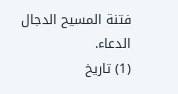فتنة المسيح الدجال الدعاء.
(1) تاريخ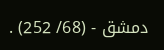دمشق - (68/ 252) .